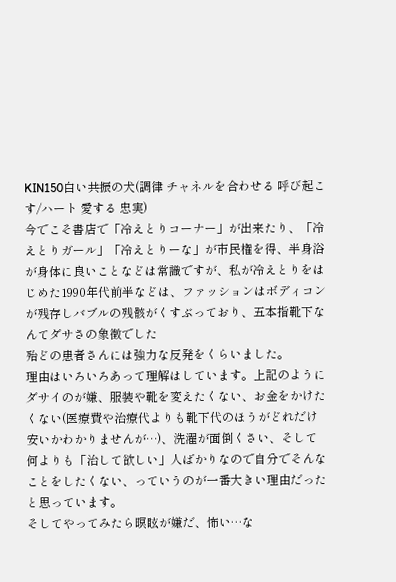KIN150白い共振の犬(調律 チャネルを合わせる 呼び起こす/ハート 愛する 忠実)
今でこそ書店で「冷えとりコーナー」が出来たり、「冷えとりガール」「冷えとりーな」が市民権を得、半身浴が身体に良いことなどは常識ですが、私が冷えとりをはじめた1990年代前半などは、ファッションはボディコンが残存しバブルの残骸がくすぶっており、五本指靴下なんてダサさの象徴でした
殆どの患者さんには強力な反発をくらいました。
理由はいろいろあって理解はしています。上記のようにダサイのが嫌、服装や靴を変えたくない、お金をかけたくない(医療費や治療代よりも靴下代のほうがどれだけ安いかわかりませんが…)、洗濯が面倒くさい、そして何よりも「治して欲しい」人ばかりなので自分でそんなことをしたくない、っていうのが一番大きい理由だったと思っています。
そしてやってみたら暝眩が嫌だ、怖い…な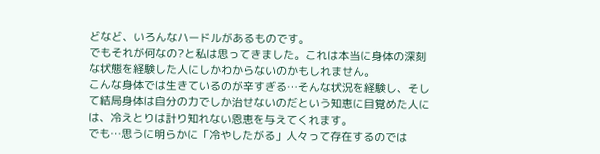どなど、いろんなハードルがあるものです。
でもそれが何なの?と私は思ってきました。これは本当に身体の深刻な状態を経験した人にしかわからないのかもしれません。
こんな身体では生きているのが辛すぎる…そんな状況を経験し、そして結局身体は自分の力でしか治せないのだという知恵に目覚めた人には、冷えとりは計り知れない恩恵を与えてくれます。
でも…思うに明らかに「冷やしたがる」人々って存在するのでは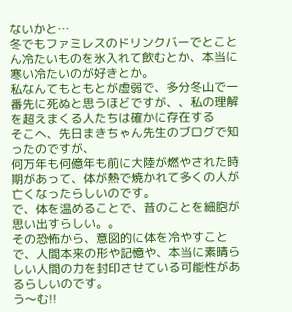ないかと…
冬でもファミレスのドリンクバーでとことん冷たいものを氷入れて飲むとか、本当に寒い冷たいのが好きとか。
私なんてもともとが虚弱で、多分冬山で一番先に死ぬと思うほどですが、、私の理解を超えまくる人たちは確かに存在する
そこへ、先日まきちゃん先生のブログで知ったのですが、
何万年も何億年も前に大陸が燃やされた時期があって、体が熱で焼かれて多くの人が亡くなったらしいのです。
で、体を温めることで、昔のことを細胞が思い出すらしい。。
その恐怖から、意図的に体を冷やすことで、人間本来の形や記憶や、本当に素晴らしい人間の力を封印させている可能性があるらしいのです。
う〜む!!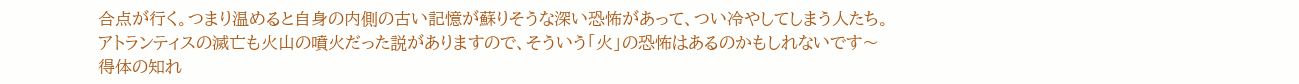合点が行く。つまり温めると自身の内側の古い記憶が蘇りそうな深い恐怖があって、つい冷やしてしまう人たち。
アトランティスの滅亡も火山の噴火だった説がありますので、そういう「火」の恐怖はあるのかもしれないです〜
得体の知れ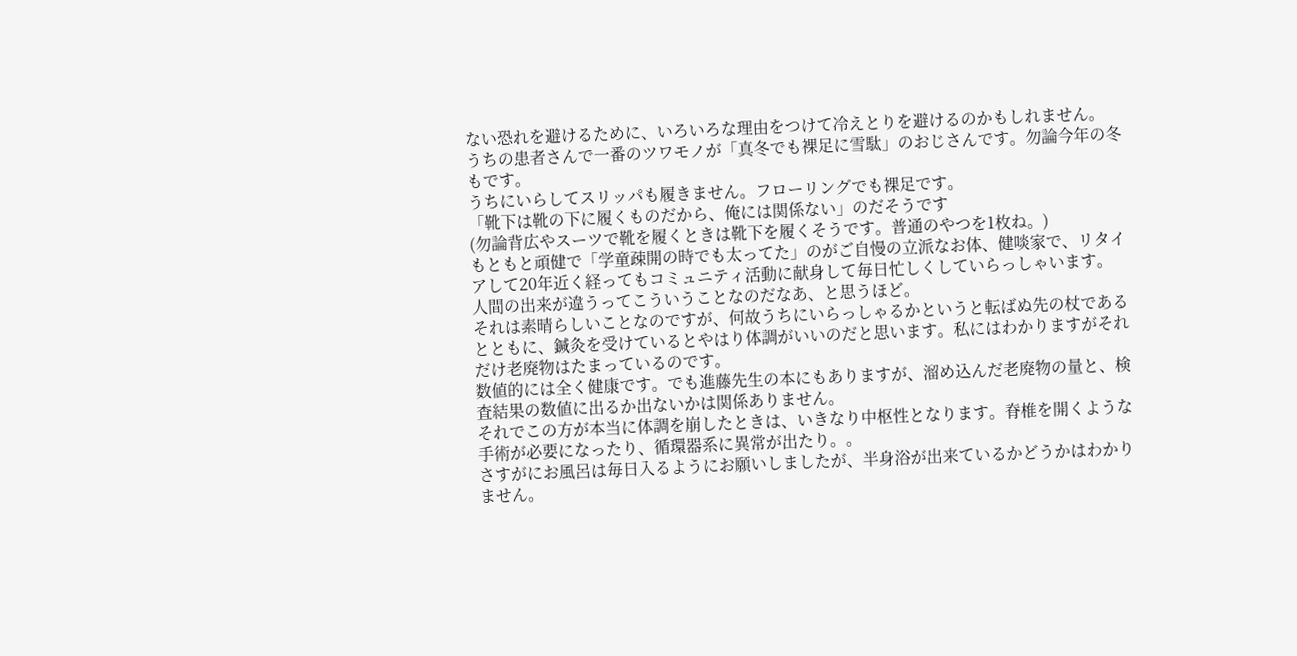ない恐れを避けるために、いろいろな理由をつけて冷えとりを避けるのかもしれません。
うちの患者さんで一番のツワモノが「真冬でも裸足に雪駄」のおじさんです。勿論今年の冬もです。
うちにいらしてスリッパも履きません。フローリングでも裸足です。
「靴下は靴の下に履くものだから、俺には関係ない」のだそうです
(勿論背広やスーツで靴を履くときは靴下を履くそうです。普通のやつを1枚ね。)
もともと頑健で「学童疎開の時でも太ってた」のがご自慢の立派なお体、健啖家で、リタイアして20年近く経ってもコミュニティ活動に献身して毎日忙しくしていらっしゃいます。人間の出来が違うってこういうことなのだなあ、と思うほど。
それは素晴らしいことなのですが、何故うちにいらっしゃるかというと転ばぬ先の杖であるとともに、鍼灸を受けているとやはり体調がいいのだと思います。私にはわかりますがそれだけ老廃物はたまっているのです。
数値的には全く健康です。でも進藤先生の本にもありますが、溜め込んだ老廃物の量と、検査結果の数値に出るか出ないかは関係ありません。
それでこの方が本当に体調を崩したときは、いきなり中枢性となります。脊椎を開くような手術が必要になったり、循環器系に異常が出たり。。
さすがにお風呂は毎日入るようにお願いしましたが、半身浴が出来ているかどうかはわかりません。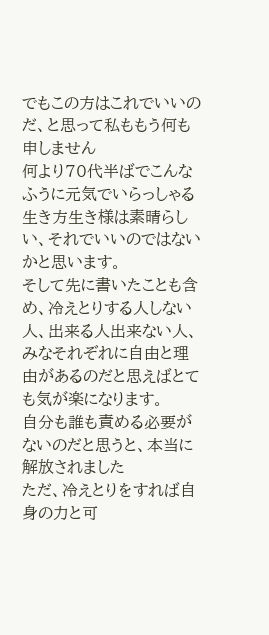でもこの方はこれでいいのだ、と思って私ももう何も申しません
何より70代半ばでこんなふうに元気でいらっしゃる生き方生き様は素晴らしい、それでいいのではないかと思います。
そして先に書いたことも含め、冷えとりする人しない人、出来る人出来ない人、みなそれぞれに自由と理由があるのだと思えばとても気が楽になります。
自分も誰も責める必要がないのだと思うと、本当に解放されました
ただ、冷えとりをすれば自身の力と可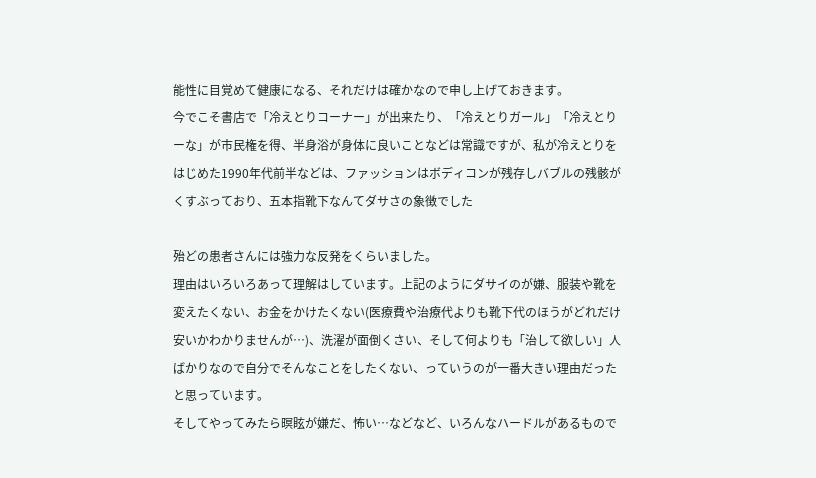能性に目覚めて健康になる、それだけは確かなので申し上げておきます。
今でこそ書店で「冷えとりコーナー」が出来たり、「冷えとりガール」「冷えとりーな」が市民権を得、半身浴が身体に良いことなどは常識ですが、私が冷えとりをはじめた1990年代前半などは、ファッションはボディコンが残存しバブルの残骸がくすぶっており、五本指靴下なんてダサさの象徴でした

殆どの患者さんには強力な反発をくらいました。
理由はいろいろあって理解はしています。上記のようにダサイのが嫌、服装や靴を変えたくない、お金をかけたくない(医療費や治療代よりも靴下代のほうがどれだけ安いかわかりませんが…)、洗濯が面倒くさい、そして何よりも「治して欲しい」人ばかりなので自分でそんなことをしたくない、っていうのが一番大きい理由だったと思っています。
そしてやってみたら暝眩が嫌だ、怖い…などなど、いろんなハードルがあるもので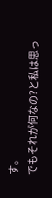す。
でもそれが何なの?と私は思っ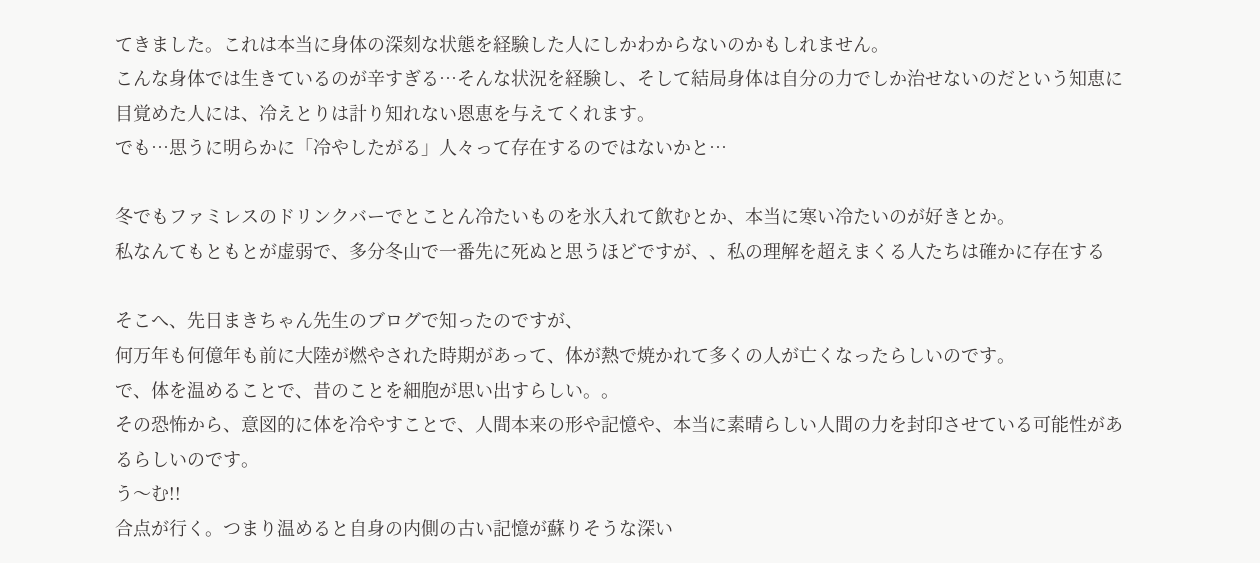てきました。これは本当に身体の深刻な状態を経験した人にしかわからないのかもしれません。
こんな身体では生きているのが辛すぎる…そんな状況を経験し、そして結局身体は自分の力でしか治せないのだという知恵に目覚めた人には、冷えとりは計り知れない恩恵を与えてくれます。
でも…思うに明らかに「冷やしたがる」人々って存在するのではないかと…

冬でもファミレスのドリンクバーでとことん冷たいものを氷入れて飲むとか、本当に寒い冷たいのが好きとか。
私なんてもともとが虚弱で、多分冬山で一番先に死ぬと思うほどですが、、私の理解を超えまくる人たちは確かに存在する

そこへ、先日まきちゃん先生のブログで知ったのですが、
何万年も何億年も前に大陸が燃やされた時期があって、体が熱で焼かれて多くの人が亡くなったらしいのです。
で、体を温めることで、昔のことを細胞が思い出すらしい。。
その恐怖から、意図的に体を冷やすことで、人間本来の形や記憶や、本当に素晴らしい人間の力を封印させている可能性があるらしいのです。
う〜む!!
合点が行く。つまり温めると自身の内側の古い記憶が蘇りそうな深い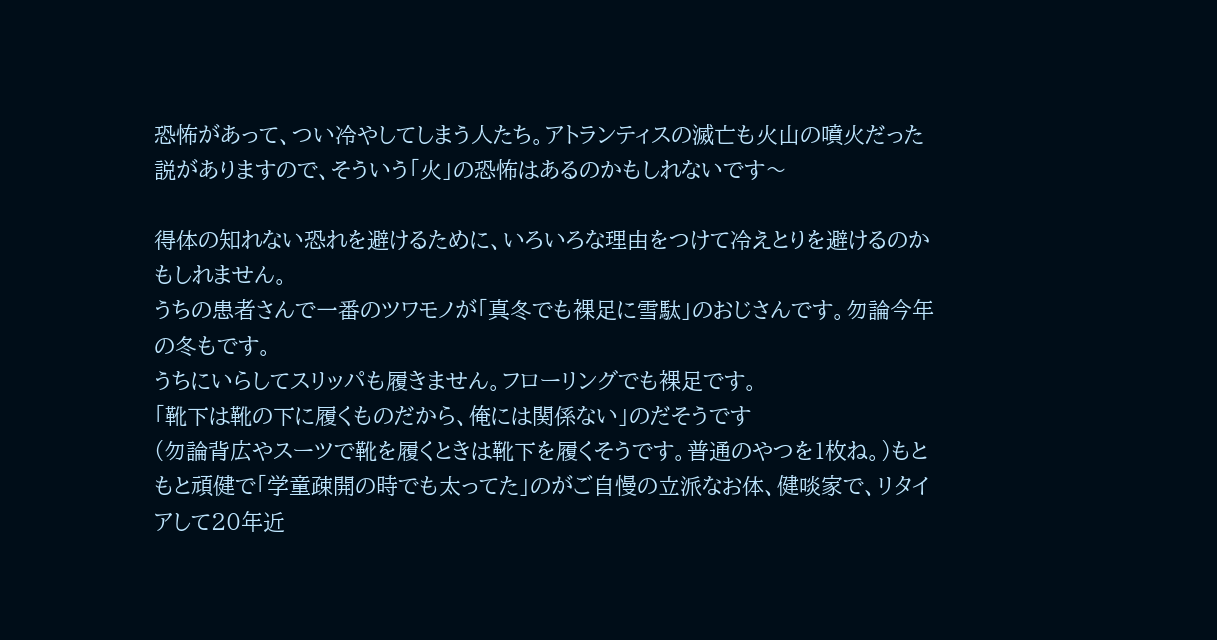恐怖があって、つい冷やしてしまう人たち。アトランティスの滅亡も火山の噴火だった説がありますので、そういう「火」の恐怖はあるのかもしれないです〜

得体の知れない恐れを避けるために、いろいろな理由をつけて冷えとりを避けるのかもしれません。
うちの患者さんで一番のツワモノが「真冬でも裸足に雪駄」のおじさんです。勿論今年の冬もです。
うちにいらしてスリッパも履きません。フローリングでも裸足です。
「靴下は靴の下に履くものだから、俺には関係ない」のだそうです
(勿論背広やスーツで靴を履くときは靴下を履くそうです。普通のやつを1枚ね。)もともと頑健で「学童疎開の時でも太ってた」のがご自慢の立派なお体、健啖家で、リタイアして20年近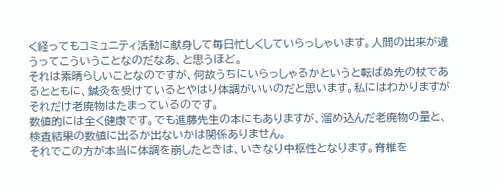く経ってもコミュニティ活動に献身して毎日忙しくしていらっしゃいます。人間の出来が違うってこういうことなのだなあ、と思うほど。
それは素晴らしいことなのですが、何故うちにいらっしゃるかというと転ばぬ先の杖であるとともに、鍼灸を受けているとやはり体調がいいのだと思います。私にはわかりますがそれだけ老廃物はたまっているのです。
数値的には全く健康です。でも進藤先生の本にもありますが、溜め込んだ老廃物の量と、検査結果の数値に出るか出ないかは関係ありません。
それでこの方が本当に体調を崩したときは、いきなり中枢性となります。脊椎を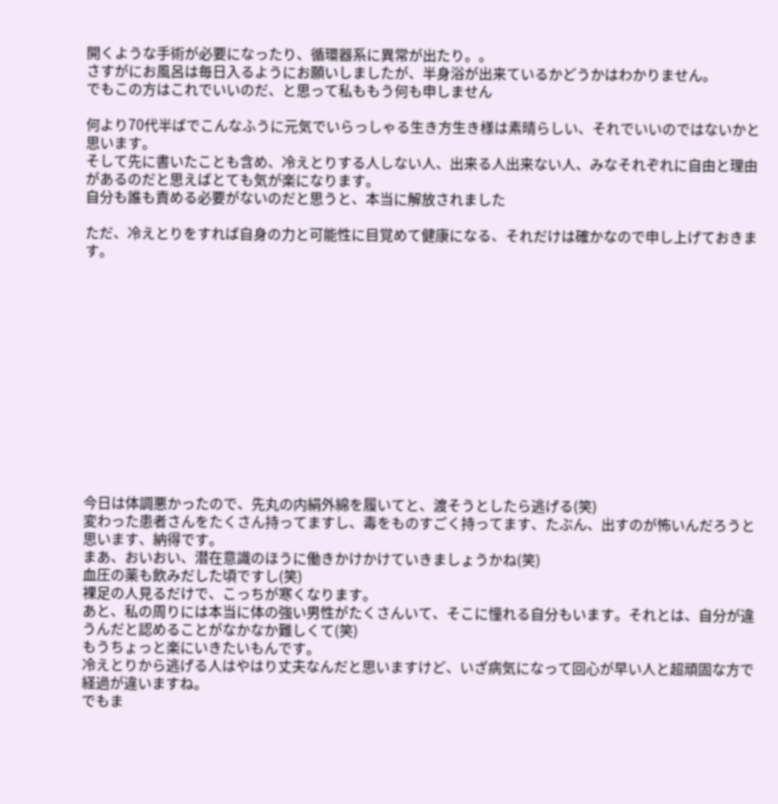開くような手術が必要になったり、循環器系に異常が出たり。。
さすがにお風呂は毎日入るようにお願いしましたが、半身浴が出来ているかどうかはわかりません。
でもこの方はこれでいいのだ、と思って私ももう何も申しません

何より70代半ばでこんなふうに元気でいらっしゃる生き方生き様は素晴らしい、それでいいのではないかと思います。
そして先に書いたことも含め、冷えとりする人しない人、出来る人出来ない人、みなそれぞれに自由と理由があるのだと思えばとても気が楽になります。
自分も誰も責める必要がないのだと思うと、本当に解放されました

ただ、冷えとりをすれば自身の力と可能性に目覚めて健康になる、それだけは確かなので申し上げておきます。













今日は体調悪かったので、先丸の内絹外綿を履いてと、渡そうとしたら逃げる(笑)
変わった患者さんをたくさん持ってますし、毒をものすごく持ってます、たぶん、出すのが怖いんだろうと思います、納得です。
まあ、おいおい、潜在意識のほうに働きかけかけていきましょうかね(笑)
血圧の薬も飲みだした頃ですし(笑)
裸足の人見るだけで、こっちが寒くなります。
あと、私の周りには本当に体の強い男性がたくさんいて、そこに憧れる自分もいます。それとは、自分が違うんだと認めることがなかなか難しくて(笑)
もうちょっと楽にいきたいもんです。
冷えとりから逃げる人はやはり丈夫なんだと思いますけど、いざ病気になって回心が早い人と超頑固な方で経過が違いますね。
でもま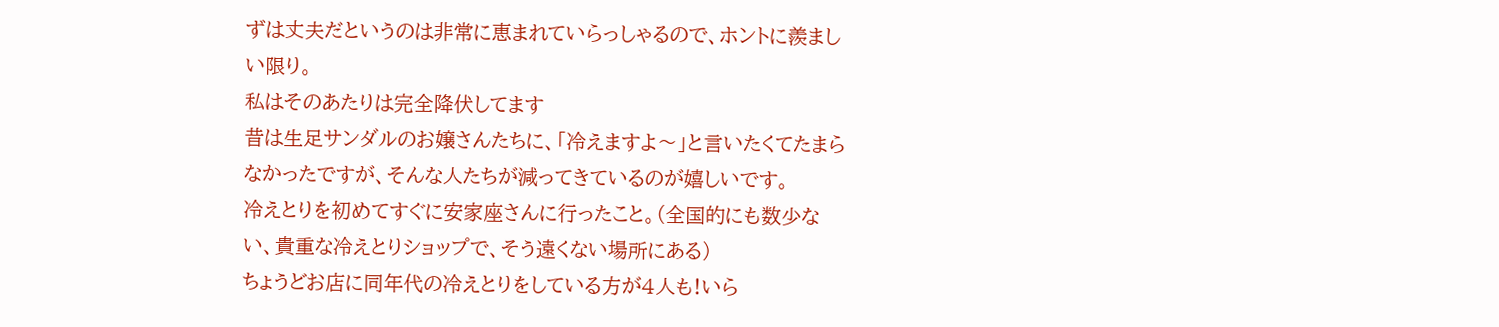ずは丈夫だというのは非常に恵まれていらっしゃるので、ホントに羨ましい限り。
私はそのあたりは完全降伏してます
昔は生足サンダルのお嬢さんたちに、「冷えますよ〜」と言いたくてたまらなかったですが、そんな人たちが減ってきているのが嬉しいです。
冷えとりを初めてすぐに安家座さんに行ったこと。(全国的にも数少ない、貴重な冷えとりショップで、そう遠くない場所にある)
ちょうどお店に同年代の冷えとりをしている方が4人も!いら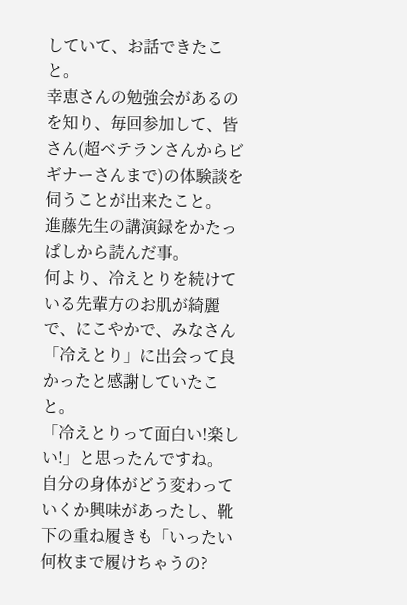していて、お話できたこと。
幸恵さんの勉強会があるのを知り、毎回参加して、皆さん(超ベテランさんからビギナーさんまで)の体験談を伺うことが出来たこと。
進藤先生の講演録をかたっぱしから読んだ事。
何より、冷えとりを続けている先輩方のお肌が綺麗で、にこやかで、みなさん「冷えとり」に出会って良かったと感謝していたこと。
「冷えとりって面白い!楽しい!」と思ったんですね。
自分の身体がどう変わっていくか興味があったし、靴下の重ね履きも「いったい何枚まで履けちゃうの?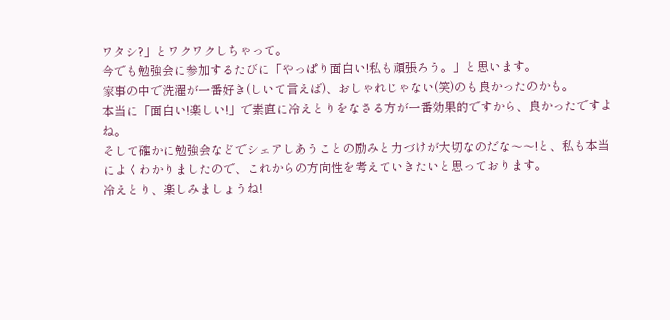ワタシ?」とワクワクしちゃって。
今でも勉強会に参加するたびに「やっぱり面白い!私も頑張ろう。」と思います。
家事の中で洗濯が一番好き(しいて言えば)、おしゃれじゃない(笑)のも良かったのかも。
本当に「面白い!楽しい!」で素直に冷えとりをなさる方が一番効果的ですから、良かったですよね。
そして確かに勉強会などでシェアしあうことの励みと力づけが大切なのだな〜〜!と、私も本当によくわかりましたので、これからの方向性を考えていきたいと思っております。
冷えとり、楽しみましょうね!